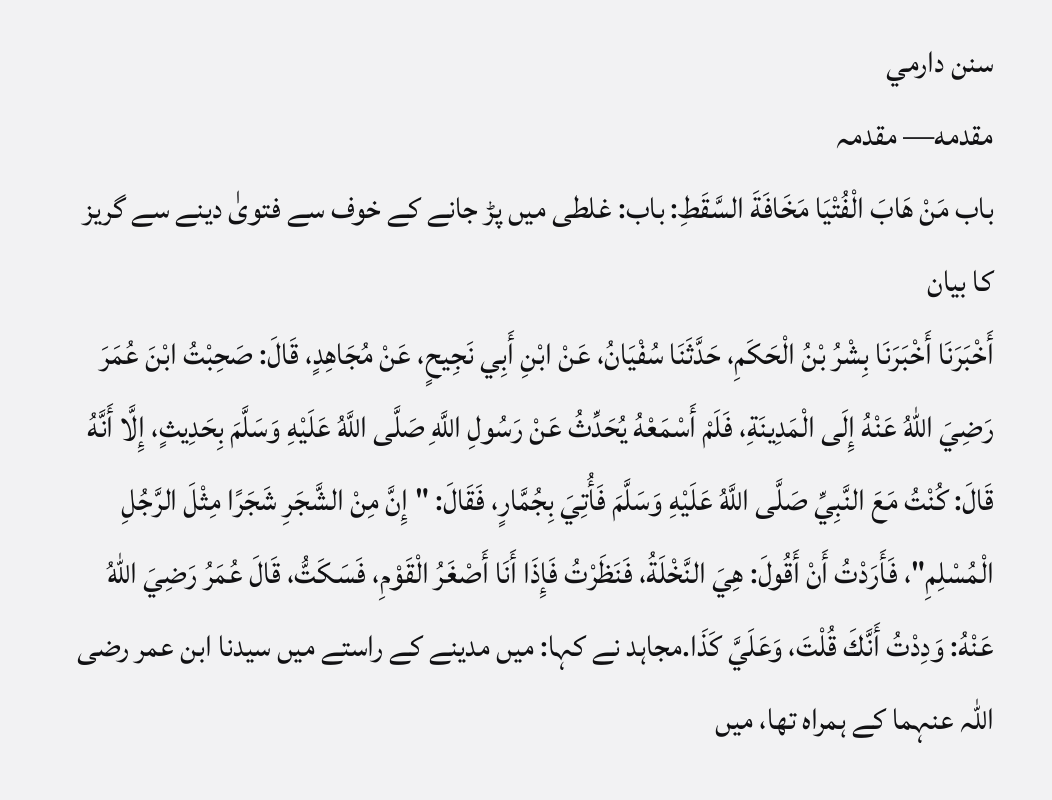سنن دارمي
مقدمه— مقدمہ
باب مَنْ هَابَ الْفُتْيَا مَخَافَةَ السَّقَطِ: باب: غلطی میں پڑ جانے کے خوف سے فتویٰ دینے سے گریز کا بیان
أَخْبَرَنَا أَخْبَرَنَا بِشْرُ بْنُ الْحَكَمِ، حَدَّثَنَا سُفْيَانُ، عَنْ ابْنِ أَبِي نَجِيحٍ، عَنْ مُجَاهِدٍ، قَالَ: صَحِبْتُ ابْنَ عُمَرَ رَضِيَ اللهُ عَنْهُ إِلَى الْمَدِينَةِ، فَلَمْ أَسْمَعْهُ يُحَدِّثُ عَنْ رَسُولِ اللَّهِ صَلَّى اللَّهُ عَلَيْهِ وَسَلَّمَ بِحَدِيثٍ، إِلَّا أَنَّهُ قَالَ: كُنْتُ مَعَ النَّبِيِّ صَلَّى اللَّهُ عَلَيْهِ وَسَلَّمَ فَأُتِيَ بِجُمَّارٍ، فَقَالَ: "إِنَّ مِنْ الشَّجَرِ شَجَرًا مِثْلَ الرَّجُلِ الْمُسْلِمِ"، فَأَرَدْتُ أَنْ أَقُولَ: هِيَ النَّخْلَةُ، فَنَظَرْتُ فَإِذَا أَنَا أَصْغَرُ الْقَوْمِ، فَسَكَتُّ، قَالَ عُمَرُ رَضِيَ اللهُ عَنْهُ: وَدِدْتُ أَنَّكَ قُلْتَ، وَعَلَيَّ كَذَا.مجاہد نے کہا: میں مدینے کے راستے میں سیدنا ابن عمر رضی اللہ عنہما کے ہمراہ تھا، میں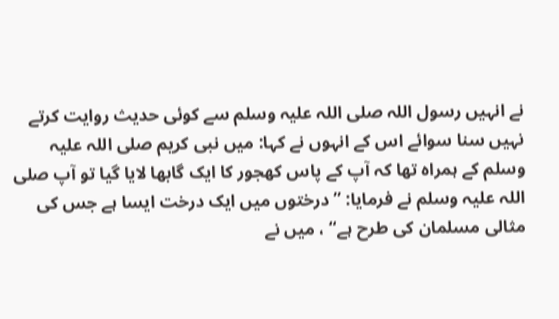نے انہیں رسول اللہ صلی اللہ علیہ وسلم سے کوئی حدیث روایت کرتے نہیں سنا سوائے اس کے انہوں نے کہا: میں نبی کریم صلی اللہ علیہ وسلم کے ہمراہ تھا کہ آپ کے پاس کھجور کا ایک گابھا لایا گیا تو آپ صلی اللہ علیہ وسلم نے فرمایا: ”درختوں میں ایک درخت ایسا ہے جس کی مثالی مسلمان کی طرح ہے“ ، میں نے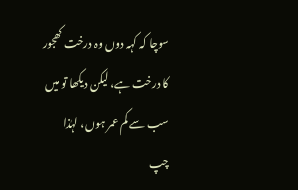سوچا کہ کہہ دوں وہ درخت کھجور کا درخت ہے، لیکن دیکھا تو میں سب سے کم عمر ہوں، لہٰذا چپ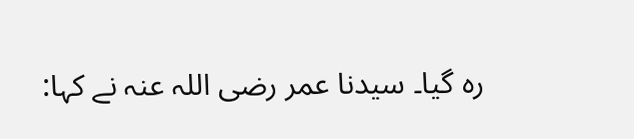رہ گیا۔ سیدنا عمر رضی اللہ عنہ نے کہا: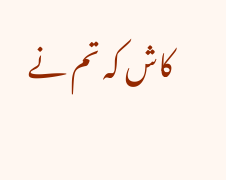کاش کہ تم نے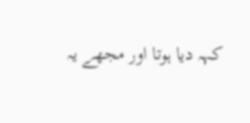کہہ دیا ہوتا اور مجھے یہ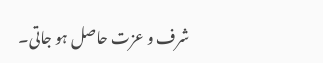شرف و عزت حاصل ہو جاتی۔